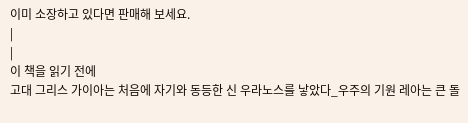이미 소장하고 있다면 판매해 보세요.
|
|
이 책을 읽기 전에
고대 그리스 가이아는 처음에 자기와 동등한 신 우라노스를 낳았다_우주의 기원 레아는 큰 돌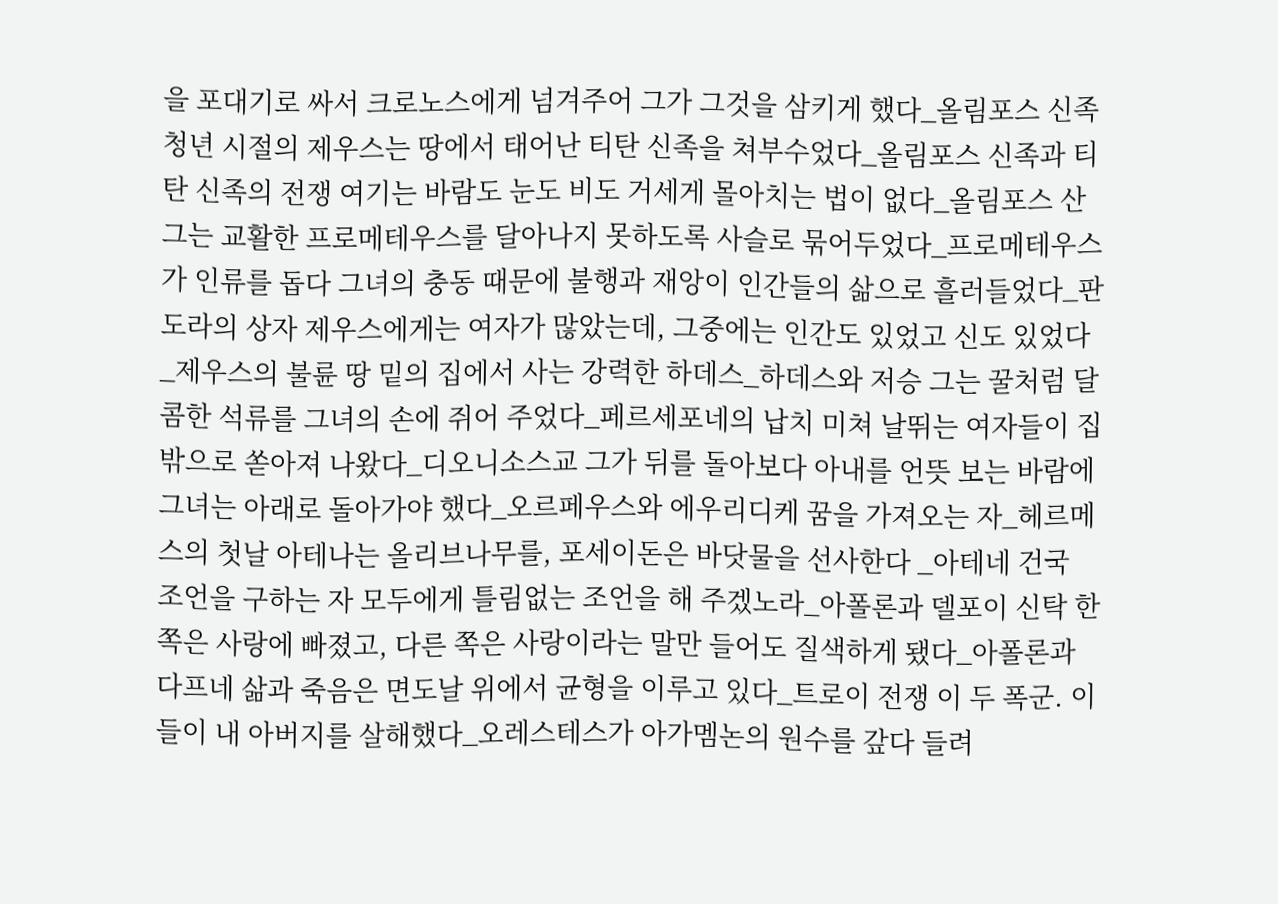을 포대기로 싸서 크로노스에게 넘겨주어 그가 그것을 삼키게 했다_올림포스 신족 청년 시절의 제우스는 땅에서 태어난 티탄 신족을 쳐부수었다_올림포스 신족과 티탄 신족의 전쟁 여기는 바람도 눈도 비도 거세게 몰아치는 법이 없다_올림포스 산 그는 교활한 프로메테우스를 달아나지 못하도록 사슬로 묶어두었다_프로메테우스가 인류를 돕다 그녀의 충동 때문에 불행과 재앙이 인간들의 삶으로 흘러들었다_판도라의 상자 제우스에게는 여자가 많았는데, 그중에는 인간도 있었고 신도 있었다_제우스의 불륜 땅 밑의 집에서 사는 강력한 하데스_하데스와 저승 그는 꿀처럼 달콤한 석류를 그녀의 손에 쥐어 주었다_페르세포네의 납치 미쳐 날뛰는 여자들이 집 밖으로 쏟아져 나왔다_디오니소스교 그가 뒤를 돌아보다 아내를 언뜻 보는 바람에 그녀는 아래로 돌아가야 했다_오르페우스와 에우리디케 꿈을 가져오는 자_헤르메스의 첫날 아테나는 올리브나무를, 포세이돈은 바닷물을 선사한다 _아테네 건국 조언을 구하는 자 모두에게 틀림없는 조언을 해 주겠노라_아폴론과 델포이 신탁 한쪽은 사랑에 빠졌고, 다른 쪽은 사랑이라는 말만 들어도 질색하게 됐다_아폴론과 다프네 삶과 죽음은 면도날 위에서 균형을 이루고 있다_트로이 전쟁 이 두 폭군. 이들이 내 아버지를 살해했다_오레스테스가 아가멤논의 원수를 갚다 들려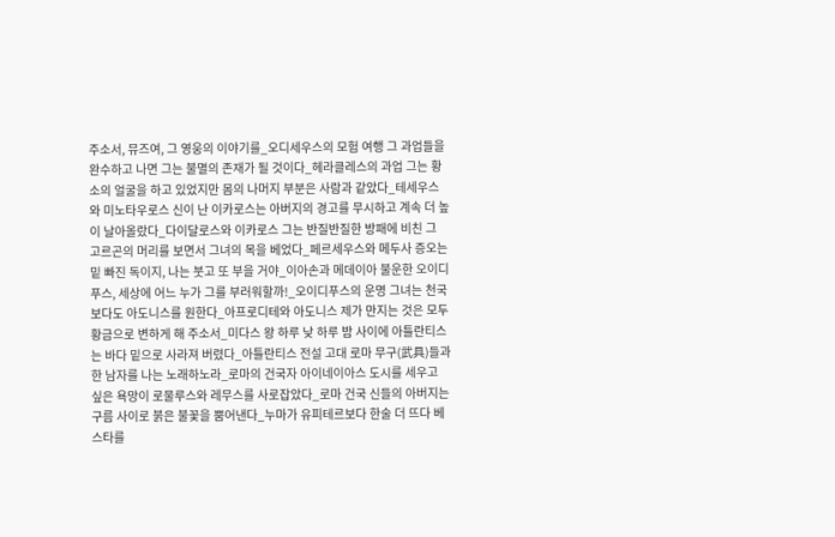주소서, 뮤즈여, 그 영웅의 이야기를_오디세우스의 모험 여행 그 과업들을 완수하고 나면 그는 불멸의 존재가 될 것이다_헤라클레스의 과업 그는 황소의 얼굴을 하고 있었지만 몸의 나머지 부분은 사람과 같았다_테세우스와 미노타우로스 신이 난 이카로스는 아버지의 경고를 무시하고 계속 더 높이 날아올랐다_다이달로스와 이카로스 그는 반질반질한 방패에 비친 그 고르곤의 머리를 보면서 그녀의 목을 베었다_페르세우스와 메두사 증오는 밑 빠진 독이지, 나는 붓고 또 부을 거야_이아손과 메데이아 불운한 오이디푸스, 세상에 어느 누가 그를 부러워할까!_오이디푸스의 운명 그녀는 천국보다도 아도니스를 원한다_아프로디테와 아도니스 제가 만지는 것은 모두 황금으로 변하게 해 주소서_미다스 왕 하루 낮 하루 밤 사이에 아틀란티스는 바다 밑으로 사라져 버렸다_아틀란티스 전설 고대 로마 무구(武具)들과 한 남자를 나는 노래하노라_로마의 건국자 아이네이아스 도시를 세우고 싶은 욕망이 로물루스와 레무스를 사로잡았다_로마 건국 신들의 아버지는 구름 사이로 붉은 불꽃을 뿜어낸다_누마가 유피테르보다 한술 더 뜨다 베스타를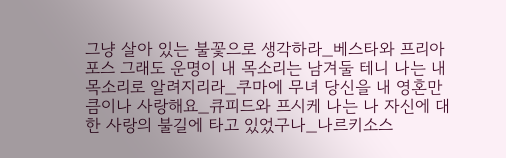그냥 살아 있는 불꽃으로 생각하라_베스타와 프리아포스 그래도 운명이 내 목소리는 남겨둘 테니 나는 내 목소리로 알려지리라_쿠마에 무녀 당신을 내 영혼만큼이나 사랑해요_큐피드와 프시케 나는 나 자신에 대한 사랑의 불길에 타고 있었구나_나르키소스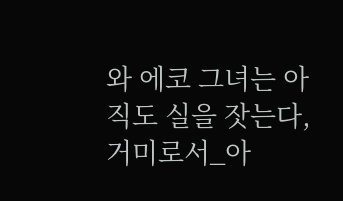와 에코 그녀는 아직도 실을 잣는다, 거미로서_아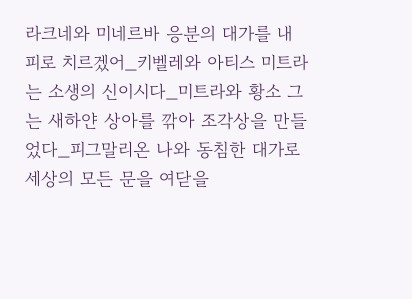라크네와 미네르바 응분의 대가를 내 피로 치르겠어_키벨레와 아티스 미트라는 소생의 신이시다_미트라와 황소 그는 새하얀 상아를 깎아 조각상을 만들었다_피그말리온 나와 동침한 대가로 세상의 모든 문을 여닫을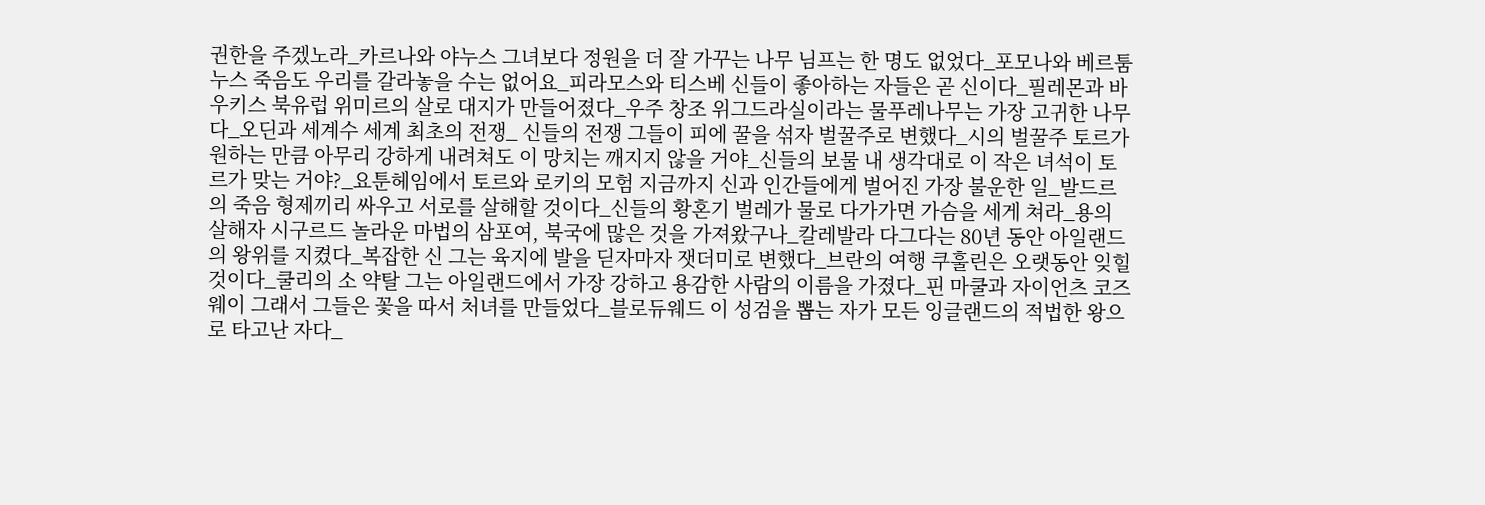권한을 주겠노라_카르나와 야누스 그녀보다 정원을 더 잘 가꾸는 나무 님프는 한 명도 없었다_포모나와 베르툼누스 죽음도 우리를 갈라놓을 수는 없어요_피라모스와 티스베 신들이 좋아하는 자들은 곧 신이다_필레몬과 바우키스 북유럽 위미르의 살로 대지가 만들어졌다_우주 창조 위그드라실이라는 물푸레나무는 가장 고귀한 나무다_오딘과 세계수 세계 최초의 전쟁_ 신들의 전쟁 그들이 피에 꿀을 섞자 벌꿀주로 변했다_시의 벌꿀주 토르가 원하는 만큼 아무리 강하게 내려쳐도 이 망치는 깨지지 않을 거야_신들의 보물 내 생각대로 이 작은 녀석이 토르가 맞는 거야?_요툰헤임에서 토르와 로키의 모험 지금까지 신과 인간들에게 벌어진 가장 불운한 일_발드르의 죽음 형제끼리 싸우고 서로를 살해할 것이다_신들의 황혼기 벌레가 물로 다가가면 가슴을 세게 쳐라_용의 살해자 시구르드 놀라운 마법의 삼포여, 북국에 많은 것을 가져왔구나_칼레발라 다그다는 80년 동안 아일랜드의 왕위를 지켰다_복잡한 신 그는 육지에 발을 딛자마자 잿더미로 변했다_브란의 여행 쿠훌린은 오랫동안 잊힐 것이다_쿨리의 소 약탈 그는 아일랜드에서 가장 강하고 용감한 사람의 이름을 가졌다_핀 마쿨과 자이언츠 코즈웨이 그래서 그들은 꽃을 따서 처녀를 만들었다_블로듀웨드 이 성검을 뽑는 자가 모든 잉글랜드의 적법한 왕으로 타고난 자다_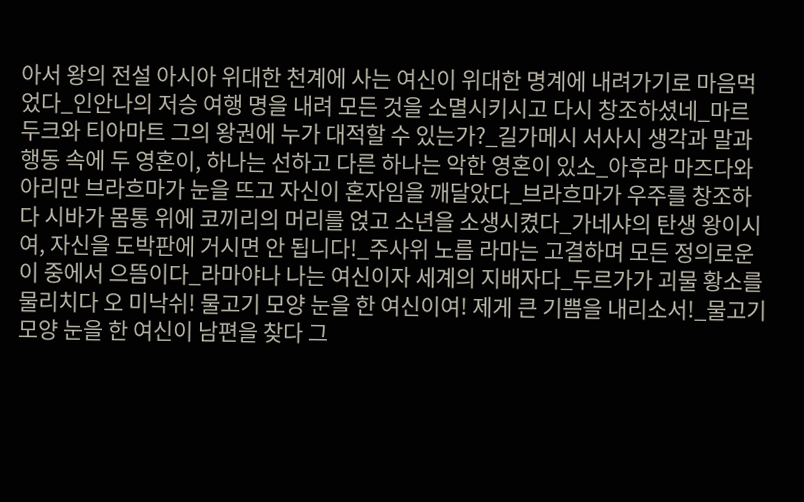아서 왕의 전설 아시아 위대한 천계에 사는 여신이 위대한 명계에 내려가기로 마음먹었다_인안나의 저승 여행 명을 내려 모든 것을 소멸시키시고 다시 창조하셨네_마르두크와 티아마트 그의 왕권에 누가 대적할 수 있는가?_길가메시 서사시 생각과 말과 행동 속에 두 영혼이, 하나는 선하고 다른 하나는 악한 영혼이 있소_아후라 마즈다와 아리만 브라흐마가 눈을 뜨고 자신이 혼자임을 깨달았다_브라흐마가 우주를 창조하다 시바가 몸통 위에 코끼리의 머리를 얹고 소년을 소생시켰다_가네샤의 탄생 왕이시여, 자신을 도박판에 거시면 안 됩니다!_주사위 노름 라마는 고결하며 모든 정의로운 이 중에서 으뜸이다_라마야나 나는 여신이자 세계의 지배자다_두르가가 괴물 황소를 물리치다 오 미낙쉬! 물고기 모양 눈을 한 여신이여! 제게 큰 기쁨을 내리소서!_물고기 모양 눈을 한 여신이 남편을 찾다 그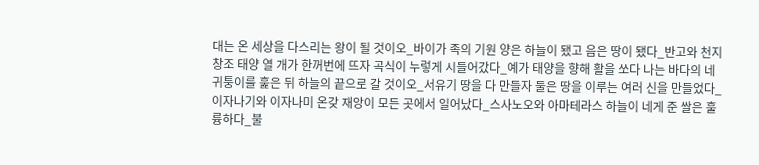대는 온 세상을 다스리는 왕이 될 것이오_바이가 족의 기원 양은 하늘이 됐고 음은 땅이 됐다_반고와 천지 창조 태양 열 개가 한꺼번에 뜨자 곡식이 누렇게 시들어갔다_예가 태양을 향해 활을 쏘다 나는 바다의 네 귀퉁이를 훑은 뒤 하늘의 끝으로 갈 것이오_서유기 땅을 다 만들자 둘은 땅을 이루는 여러 신을 만들었다_이자나기와 이자나미 온갖 재앙이 모든 곳에서 일어났다_스사노오와 아마테라스 하늘이 네게 준 쌀은 훌륭하다_불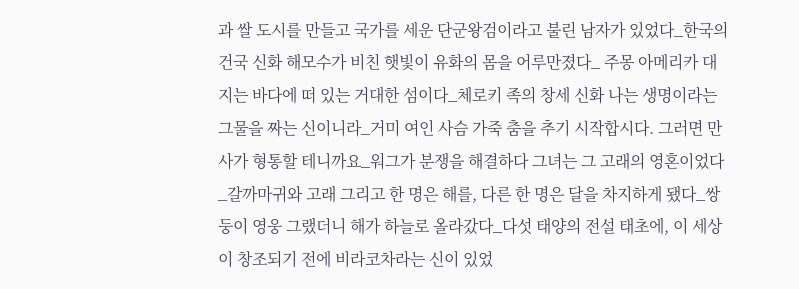과 쌀 도시를 만들고 국가를 세운 단군왕검이라고 불린 남자가 있었다_한국의 건국 신화 해모수가 비친 햇빛이 유화의 몸을 어루만졌다_ 주몽 아메리카 대지는 바다에 떠 있는 거대한 섬이다_체로키 족의 창세 신화 나는 생명이라는 그물을 짜는 신이니라_거미 여인 사슴 가죽 춤을 추기 시작합시다. 그러면 만사가 형통할 테니까요_워그가 분쟁을 해결하다 그녀는 그 고래의 영혼이었다_갈까마귀와 고래 그리고 한 명은 해를, 다른 한 명은 달을 차지하게 됐다_쌍둥이 영웅 그랬더니 해가 하늘로 올라갔다_다섯 태양의 전설 태초에, 이 세상이 창조되기 전에 비라코차라는 신이 있었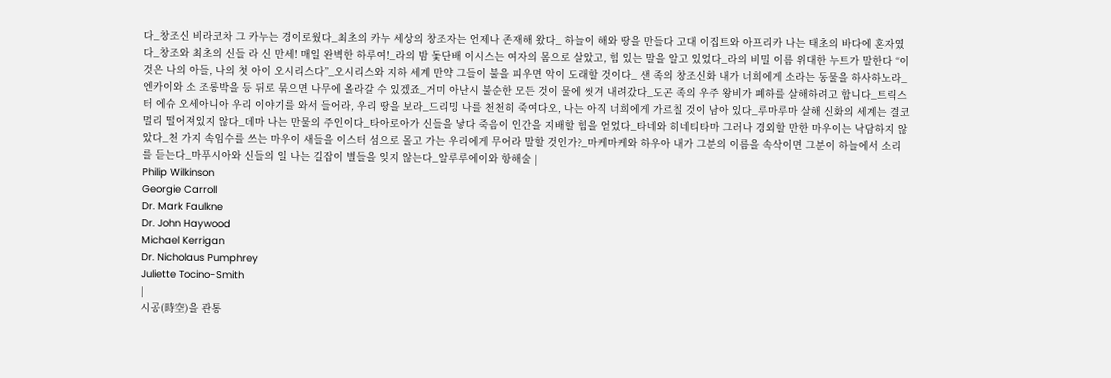다_창조신 비라코차 그 카누는 경이로웠다_최초의 카누 세상의 창조자는 언제나 존재해 왔다_ 하늘이 해와 땅을 만들다 고대 이집트와 아프리카 나는 태초의 바다에 혼자였다_창조와 최초의 신들 라 신 만세! 매일 완벽한 하루여!_라의 밤 돛단배 이시스는 여자의 몸으로 살았고, 힘 있는 말을 알고 있었다_라의 비밀 이름 위대한 누트가 말한다 “이것은 나의 아들, 나의 첫 아이 오시리스다”_오시리스와 지하 세계 만약 그들이 불을 피우면 악이 도래할 것이다_ 샌 족의 창조신화 내가 너희에게 소라는 동물을 하사하노라_엔카이와 소 조롱박을 등 뒤로 묶으면 나무에 올라갈 수 있겠죠_거미 아난시 불순한 모든 것이 물에 씻겨 내려갔다_도곤 족의 우주 왕비가 폐하를 살해하려고 합니다_트릭스터 에슈 오세아니아 우리 이야기를 와서 들어라, 우리 땅을 보라_드리밍 나를 천천히 죽여다오, 나는 아직 너희에게 가르칠 것이 남아 있다_루마루마 살해 신화의 세계는 결코 멀리 떨어져있지 않다_데마 나는 만물의 주인이다_타아로아가 신들을 낳다 죽음이 인간을 지배할 힘을 얻었다_타네와 히네티타마 그러나 경외할 만한 마우이는 낙담하지 않았다_천 가지 속임수를 쓰는 마우이 새들을 이스터 섬으로 몰고 가는 우리에게 무어라 말할 것인가?_마케마케와 하우아 내가 그분의 이름을 속삭이면 그분이 하늘에서 소리를 듣는다_마푸시아와 신들의 일 나는 길잡이 별들을 잊지 않는다_알루루에이와 항해술 |
Philip Wilkinson
Georgie Carroll
Dr. Mark Faulkne
Dr. John Haywood
Michael Kerrigan
Dr. Nicholaus Pumphrey
Juliette Tocino-Smith
|
시공(時空)을 관통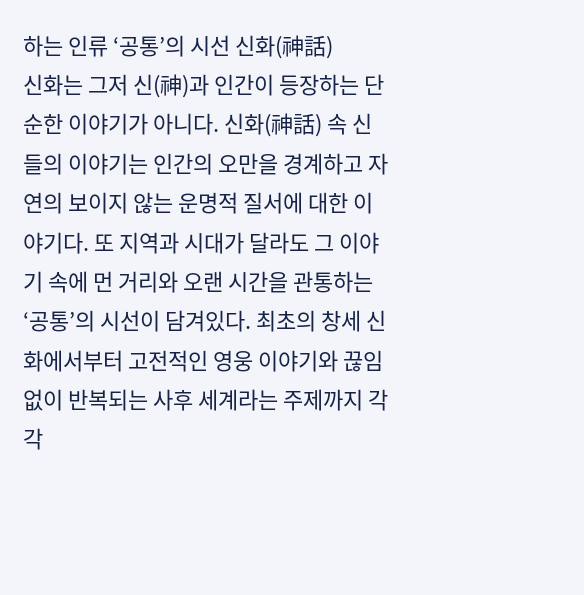하는 인류 ‘공통’의 시선 신화(神話)
신화는 그저 신(神)과 인간이 등장하는 단순한 이야기가 아니다. 신화(神話) 속 신들의 이야기는 인간의 오만을 경계하고 자연의 보이지 않는 운명적 질서에 대한 이야기다. 또 지역과 시대가 달라도 그 이야기 속에 먼 거리와 오랜 시간을 관통하는 ‘공통’의 시선이 담겨있다. 최초의 창세 신화에서부터 고전적인 영웅 이야기와 끊임없이 반복되는 사후 세계라는 주제까지 각각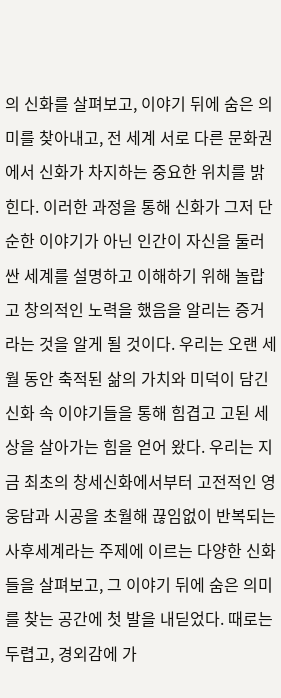의 신화를 살펴보고, 이야기 뒤에 숨은 의미를 찾아내고, 전 세계 서로 다른 문화권에서 신화가 차지하는 중요한 위치를 밝힌다. 이러한 과정을 통해 신화가 그저 단순한 이야기가 아닌 인간이 자신을 둘러싼 세계를 설명하고 이해하기 위해 놀랍고 창의적인 노력을 했음을 알리는 증거라는 것을 알게 될 것이다. 우리는 오랜 세월 동안 축적된 삶의 가치와 미덕이 담긴 신화 속 이야기들을 통해 힘겹고 고된 세상을 살아가는 힘을 얻어 왔다. 우리는 지금 최초의 창세신화에서부터 고전적인 영웅담과 시공을 초월해 끊임없이 반복되는 사후세계라는 주제에 이르는 다양한 신화들을 살펴보고, 그 이야기 뒤에 숨은 의미를 찾는 공간에 첫 발을 내딛었다. 때로는 두렵고, 경외감에 가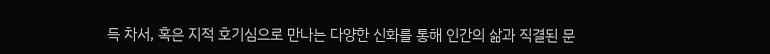득 차서, 혹은 지적 호기심으로 만나는 다양한 신화를 통해 인간의 삶과 직결된 문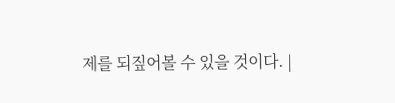제를 되짚어볼 수 있을 것이다. |